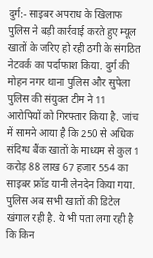दुर्ग:- साइबर अपराध के खिलाफ पुलिस ने बड़ी कार्रवाई करते हुए म्यूल खातों के जरिए हो रही ठगी के संगठित नेटवर्क का पर्दाफाश किया. दुर्ग की मोहन नगर थाना पुलिस और सुपेला पुलिस की संयुक्त टीम ने 11 आरोपियों को गिरफ्तार किया है. जांच में सामने आया है कि 250 से अधिक संदिग्ध बैंक खातों के माध्यम से कुल 1 करोड़ 88 लाख 67 हजार 554 का साइबर फ्रॉड यानी लेनदेन किया गया. पुलिस अब सभी खातों की डिटेल खंगाल रही है. ये भी पता लगा रही है कि किन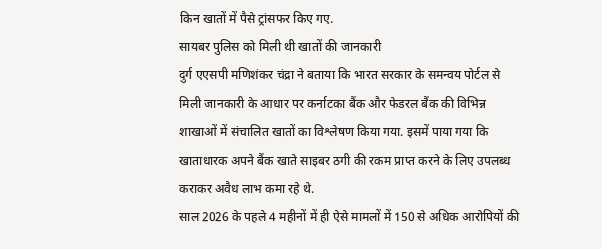किन खातों में पैसे ट्रांसफर किए गए.
सायबर पुलिस को मिली थी खातों की जानकारी
दुर्ग एएसपी मणिशंकर चंद्रा ने बताया कि भारत सरकार के समन्वय पोर्टल से मिली जानकारी के आधार पर कर्नाटका बैंक और फेडरल बैंक की विभिन्न शाखाओं में संचालित खातों का विश्लेषण किया गया. इसमें पाया गया कि खाताधारक अपने बैंक खाते साइबर ठगी की रकम प्राप्त करने के लिए उपलब्ध कराकर अवैध लाभ कमा रहे थे.
साल 2026 के पहले 4 महीनों में ही ऐसे मामलों में 150 से अधिक आरोपियों की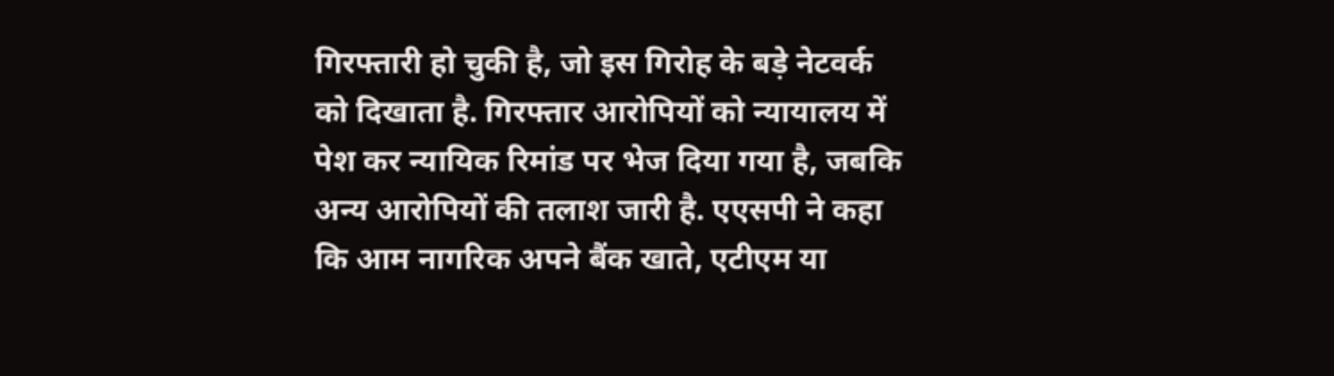गिरफ्तारी हो चुकी है, जो इस गिरोह के बड़े नेटवर्क को दिखाता है. गिरफ्तार आरोपियों को न्यायालय में पेश कर न्यायिक रिमांड पर भेज दिया गया है, जबकि अन्य आरोपियों की तलाश जारी है. एएसपी ने कहा कि आम नागरिक अपने बैंक खाते, एटीएम या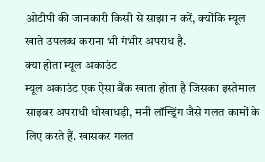ओटीपी की जानकारी किसी से साझा न करें, क्योंकि म्यूल खाते उपलब्ध कराना भी गंभीर अपराध है.
क्या होता म्यूल अकाउंट
म्यूल अकाउंट एक ऐसा बैंक खाता होता है जिसका इस्तेमाल साइबर अपराधी धोखाधड़ी, मनी लॉन्ड्रिंग जैसे गलत कामों के लिए करते हैं. खासकर गलत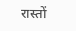रास्तों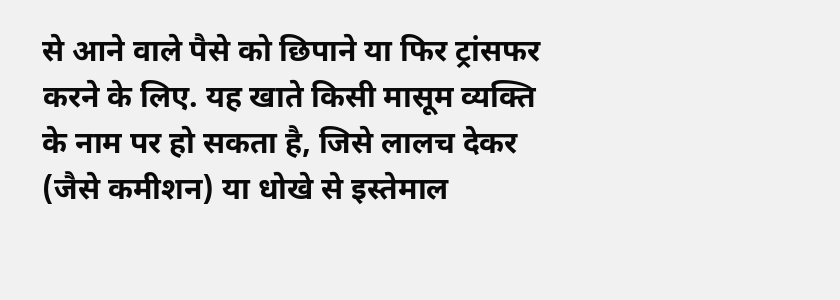से आने वाले पैसे को छिपाने या फिर ट्रांसफर करने के लिए. यह खाते किसी मासूम व्यक्ति के नाम पर हो सकता है, जिसे लालच देकर (जैसे कमीशन) या धोखे से इस्तेमाल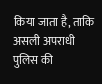किया जाता है, ताकि असली अपराधी पुलिस की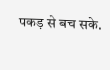पकड़ से बच सके.